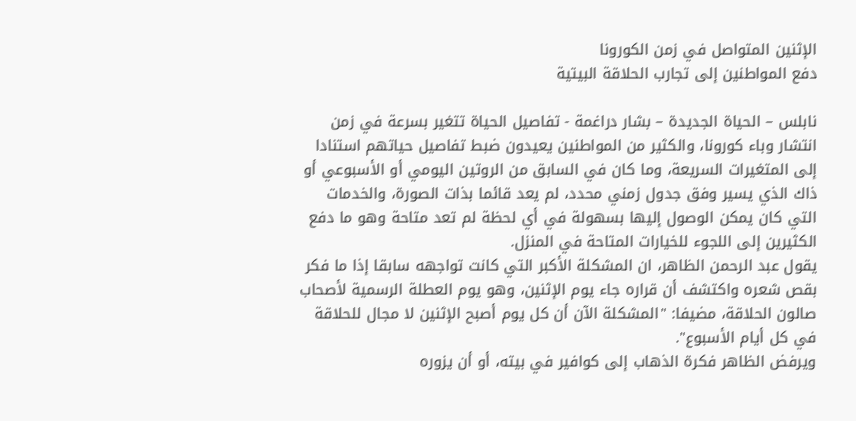الإثنين المتواصل في زمن الكورونا
دفع المواطنين إلى تجارب الحلاقة البيتية

نابلس – الحياة الجديدة – بشار دراغمة - تفاصيل الحياة تتغير بسرعة في زمن انتشار وباء كورونا، والكثير من المواطنين يعيدون ضبط تفاصيل حياتهم استنادا إلى المتغيرات السريعة، وما كان في السابق من الروتين اليومي أو الأسبوعي أو ذاك الذي يسير وفق جدول زمني محدد، لم يعد قائما بذات الصورة، والخدمات التي كان يمكن الوصول إليها بسهولة في أي لحظة لم تعد متاحة وهو ما دفع الكثيرين إلى اللجوء للخيارات المتاحة في المنزل.
يقول عبد الرحمن الظاهر، ان المشكلة الأكبر التي كانت تواجهه سابقا إذا ما فكر بقص شعره واكتشف أن قراره جاء يوم الإثنين، وهو يوم العطلة الرسمية لأصحاب صالون الحلاقة، مضيفا: "المشكلة الآن أن كل يوم أصبح الإثنين لا مجال للحلاقة في كل أيام الأسبوع".
ويرفض الظاهر فكرة الذهاب إلى كوافير في بيته، أو أن يزوره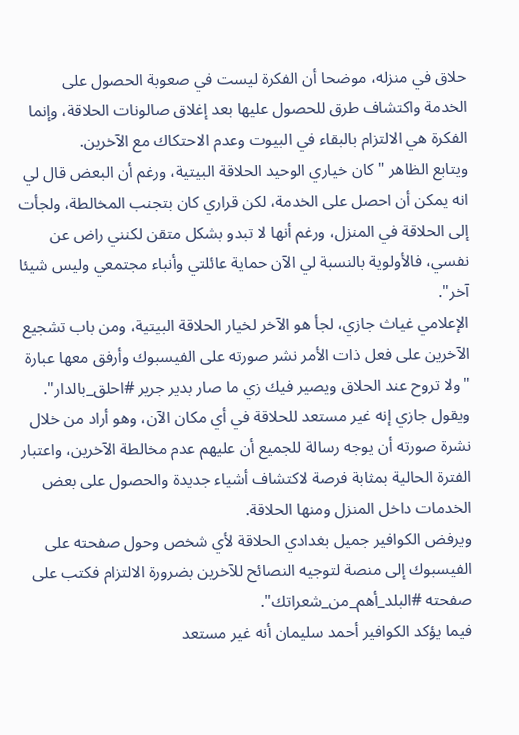حلاق في منزله، موضحا أن الفكرة ليست في صعوبة الحصول على الخدمة واكتشاف طرق للحصول عليها بعد إغلاق صالونات الحلاقة، وإنما الفكرة هي الالتزام بالبقاء في البيوت وعدم الاحتكاك مع الآخرين.
ويتابع الظاهر "كان خياري الوحيد الحلاقة البيتية، ورغم أن البعض قال لي انه يمكن أن احصل على الخدمة، لكن قراري كان بتجنب المخالطة، ولجأت إلى الحلاقة في المنزل، ورغم أنها لا تبدو بشكل متقن لكنني راض عن نفسي، فالأولوية بالنسبة لي الآن حماية عائلتي وأنباء مجتمعي وليس شيئا آخر".
الإعلامي غياث جازي، لجأ هو الآخر لخيار الحلاقة البيتية، ومن باب تشجيع الآخرين على فعل ذات الأمر نشر صورته على الفيسبوك وأرفق معها عبارة "ولا تروح عند الحلاق ويصير فيك زي ما صار بدير جرير #احلق_بالدار".
ويقول جازي إنه غير مستعد للحلاقة في أي مكان الآن، وهو أراد من خلال نشرة صورته أن يوجه رسالة للجميع أن عليهم عدم مخالطة الآخرين، واعتبار الفترة الحالية بمثابة فرصة لاكتشاف أشياء جديدة والحصول على بعض الخدمات داخل المنزل ومنها الحلاقة.
ويرفض الكوافير جميل بغدادي الحلاقة لأي شخص وحول صفحته على الفيسبوك إلى منصة لتوجيه النصائح للآخرين بضرورة الالتزام فكتب على صفحته #البلد_أهم_من_شعراتك".
فيما يؤكد الكوافير أحمد سليمان أنه غير مستعد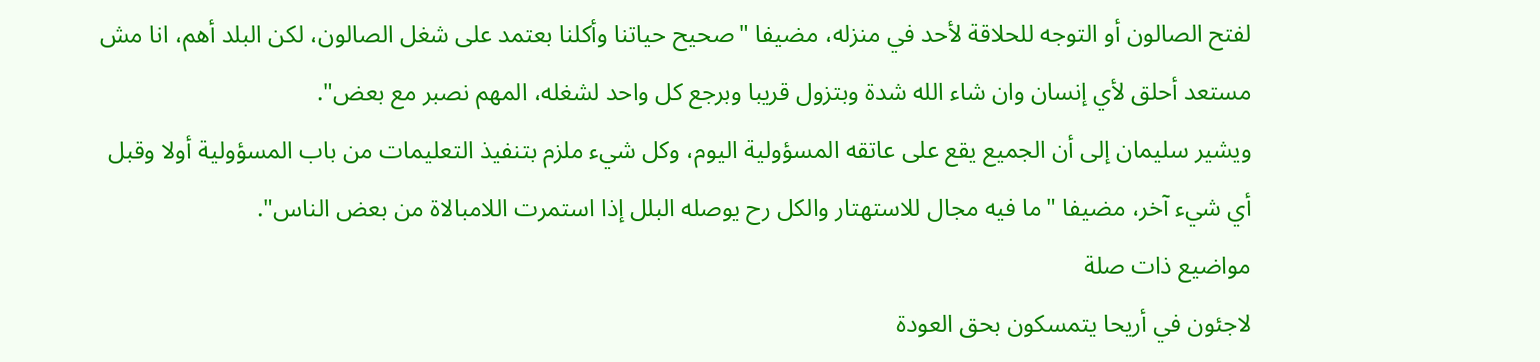لفتح الصالون أو التوجه للحلاقة لأحد في منزله، مضيفا "صحيح حياتنا وأكلنا بعتمد على شغل الصالون، لكن البلد أهم، انا مش مستعد أحلق لأي إنسان وان شاء الله شدة وبتزول قريبا وبرجع كل واحد لشغله، المهم نصبر مع بعض".
ويشير سليمان إلى أن الجميع يقع على عاتقه المسؤولية اليوم، وكل شيء ملزم بتنفيذ التعليمات من باب المسؤولية أولا وقبل أي شيء آخر، مضيفا "ما فيه مجال للاستهتار والكل رح يوصله البلل إذا استمرت اللامبالاة من بعض الناس".
مواضيع ذات صلة
لاجئون في أريحا يتمسكون بحق العودة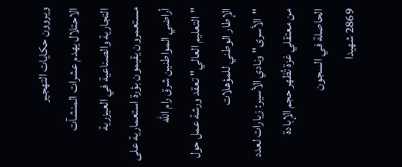ويروون حكايات التهجير
الاحتلال يهدم عشرات المنشآت التجارية والصناعية في العيزرية
مستعمرون يقيمون بؤرة استعمارية على أراضي المواطنين شرق رام الله
"التعليم العالي" تعقد ورشة عمل حول الإطار الوطني للمؤهلات
"الأسرى" ونادي الأسير: زيارات لعدد من معتقلي غزة تُظهر حجم الإبادة الحاصلة في السجون
2869 شهيدا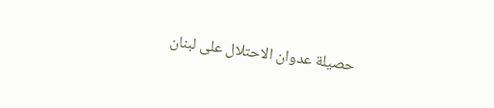حصيلة عدوان الاحتلال على لبنان